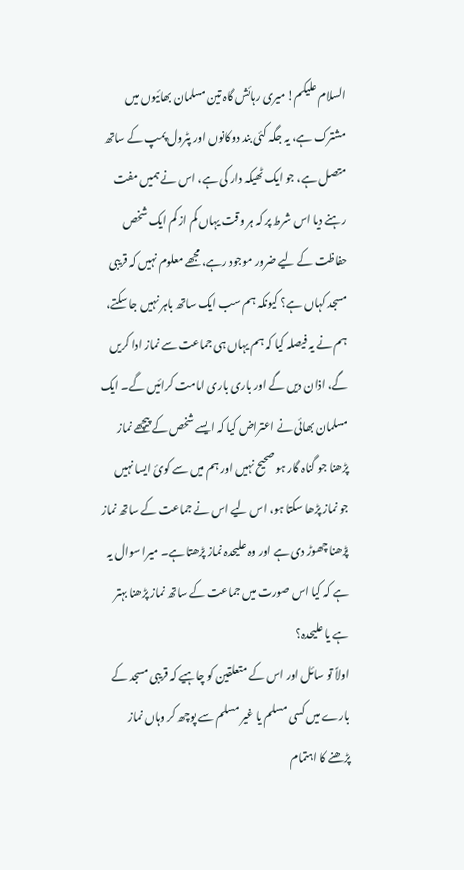السلام علیکم! میری رہائش گاہ تین مسلمان بھائیوں میں مشترک ہے، یہ جگہ کئی بند دوکانوں اور پٹرول پمپ کے ساتھ متصل ہے، جو ایک ٹھیکہ دار کی ہے، اس نے ہمیں مفت رہنے دیا اس شرط پر کہ ہر وقت یہاں کم از کم ایک شخص حفاظت کے لیے ضرور موجود رہے، مجھے معلوم نہیں کہ قریبی مسجد کہاں ہے؟ کیونکہ ہم سب ایک ساتھ باہر نہیں جا سکتے، ہم نے یہ فیصلہ کیا کہ ہم یہاں ہی جماعت سے نماز ادا کریں گے، اذان دیں گے اور باری باری امامت کرائیں گے۔ ایک مسلمان بھائی نے اعتراض کیا کہ ایسے شخص کے پیچھے نماز پڑھنا جو گناہ گار ہو صحیح نہیں اور ہم میں سے کوئ ایسا نہیں جو نماز پڑھا سکتا ہو، اس لیے اس نے جماعت کے ساتھ نماز پڑھنا چھوڑ دی ہے اور وہ علیحدہ نماز پڑھتا ہے۔ میرا سوال یہ ہے کہ کیا اس صورت میں جماعت کے ساتھ نماز پڑھنا بہتر ہے یا علیحدہ؟
اولاً تو سائل اور اس کے متعلقین کو چاہیے کہ قریبی مسجد کے بارے میں کسی مسلم یا غیر مسلم سے پوچھ کر وہاں نماز پڑھنے کا اہتمام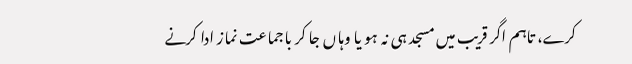کرے، تاہم اگر قریب میں مسجد ہی نہ ہو یا وہاں جا کر باجماعت نماز ادا کرنے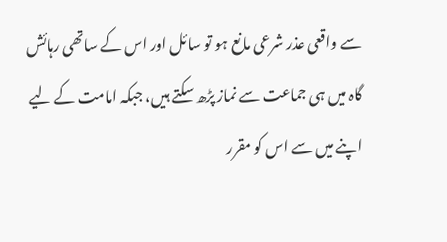سے واقعی عذر شرعی مانع ہو تو سائل اور اس کے ساتھی رہائش گاہ میں ہی جماعت سے نماز پڑھ سکتے ہیں، جبکہ امامت کے لیے اپنے میں سے اس کو مقرر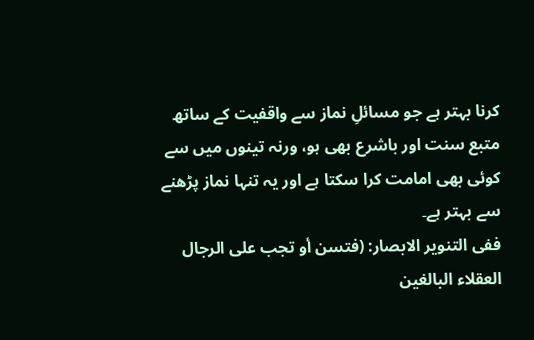کرنا بہتر ہے جو مسائلِ نماز سے واقفیت کے ساتھ متبع سنت اور باشرع بھی ہو، ورنہ تینوں میں سے کوئی بھی امامت کرا سکتا ہے اور یہ تنہا نماز پڑھنے سے بہتر ہے۔
ففی التنویر الابصار: (فتسن أو تجب على الرجال العقلاء البالغين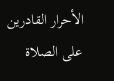الأحرار القادرين على الصلاة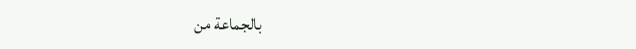بالجماعة من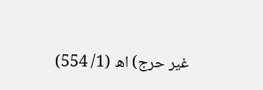غير حرج) اھ (1/ 554)